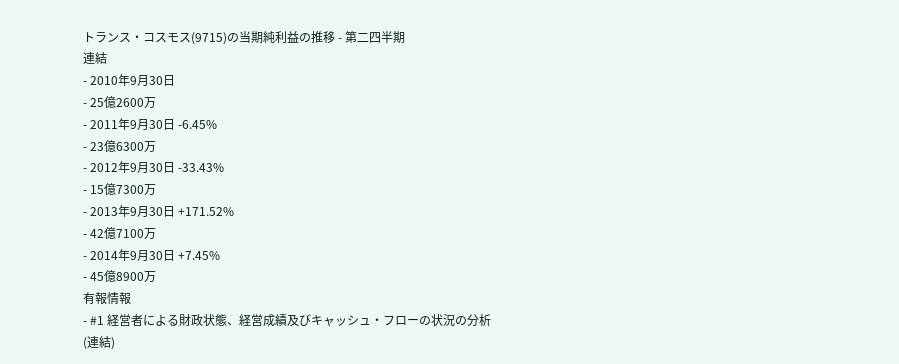トランス・コスモス(9715)の当期純利益の推移 - 第二四半期
連結
- 2010年9月30日
- 25億2600万
- 2011年9月30日 -6.45%
- 23億6300万
- 2012年9月30日 -33.43%
- 15億7300万
- 2013年9月30日 +171.52%
- 42億7100万
- 2014年9月30日 +7.45%
- 45億8900万
有報情報
- #1 経営者による財政状態、経営成績及びキャッシュ・フローの状況の分析(連結)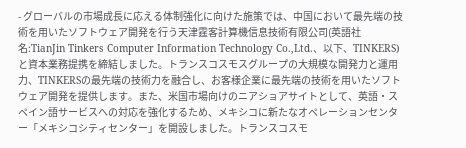- グローバルの市場成長に応える体制強化に向けた施策では、中国において最先端の技術を用いたソフトウェア開発を行う天津霆客計算機信息技術有限公司(英語社名:TianJin Tinkers Computer Information Technology Co.,Ltd.、以下、TINKERS)と資本業務提携を締結しました。トランスコスモスグループの大規模な開発力と運用力、TINKERSの最先端の技術力を融合し、お客様企業に最先端の技術を用いたソフトウェア開発を提供します。また、米国市場向けのニアショアサイトとして、英語・スペイン語サービスへの対応を強化するため、メキシコに新たなオペレーションセンター「メキシコシティセンター」を開設しました。トランスコスモ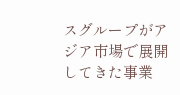スグループがアジア市場で展開してきた事業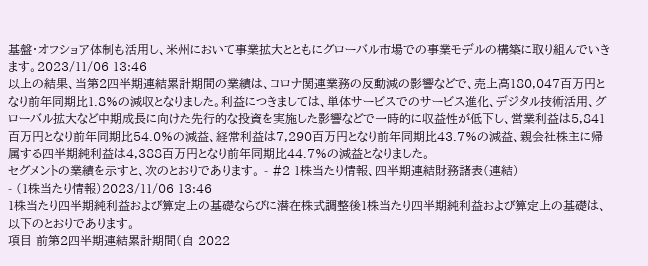基盤・オフショア体制も活用し、米州において事業拡大とともにグローバル市場での事業モデルの構築に取り組んでいきます。2023/11/06 13:46
以上の結果、当第2四半期連結累計期間の業績は、コロナ関連業務の反動減の影響などで、売上高180,047百万円となり前年同期比1.8%の減収となりました。利益につきましては、単体サービスでのサービス進化、デジタル技術活用、グローバル拡大など中期成長に向けた先行的な投資を実施した影響などで一時的に収益性が低下し、営業利益は5,841百万円となり前年同期比54.0%の減益、経常利益は7,290百万円となり前年同期比43.7%の減益、親会社株主に帰属する四半期純利益は4,388百万円となり前年同期比44.7%の減益となりました。
セグメントの業績を示すと、次のとおりであります。 - #2 1株当たり情報、四半期連結財務諸表(連結)
- (1株当たり情報)2023/11/06 13:46
1株当たり四半期純利益および算定上の基礎ならびに潜在株式調整後1株当たり四半期純利益および算定上の基礎は、以下のとおりであります。
項目 前第2四半期連結累計期間(自 2022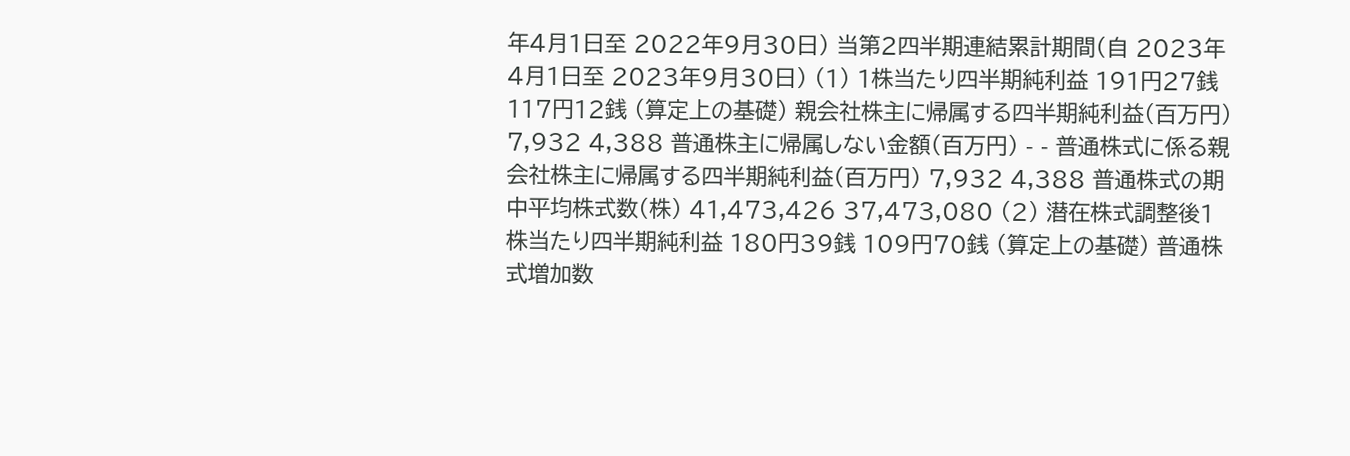年4月1日至 2022年9月30日) 当第2四半期連結累計期間(自 2023年4月1日至 2023年9月30日) (1) 1株当たり四半期純利益 191円27銭 117円12銭 (算定上の基礎) 親会社株主に帰属する四半期純利益(百万円) 7,932 4,388 普通株主に帰属しない金額(百万円) - - 普通株式に係る親会社株主に帰属する四半期純利益(百万円) 7,932 4,388 普通株式の期中平均株式数(株) 41,473,426 37,473,080 (2) 潜在株式調整後1株当たり四半期純利益 180円39銭 109円70銭 (算定上の基礎) 普通株式増加数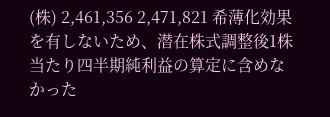(株) 2,461,356 2,471,821 希薄化効果を有しないため、潜在株式調整後1株当たり四半期純利益の算定に含めなかった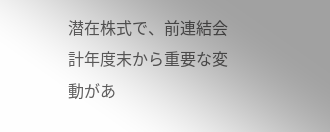潜在株式で、前連結会計年度末から重要な変動があ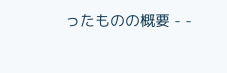ったものの概要 - -